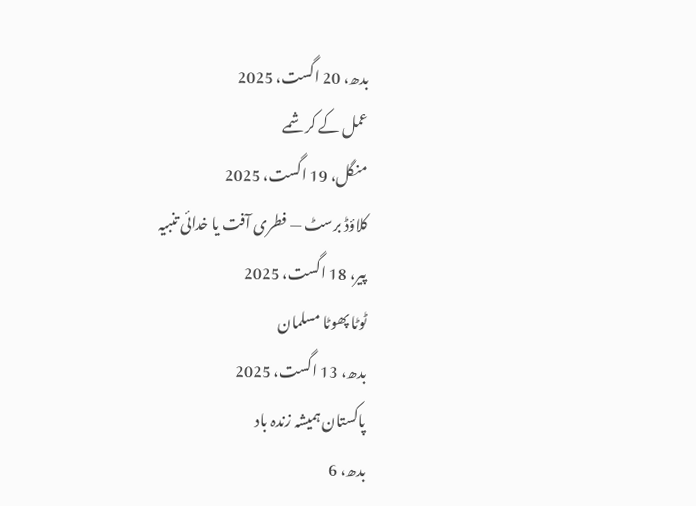بدھ، 20 اگست، 2025
عمل کے کرشمے
منگل، 19 اگست، 2025
کلاؤڈ برسٹ — فطری آفت یا خدائی تنبیہ
پیر، 18 اگست، 2025
ٹوٹا پھوٹا مسلمان
بدھ، 13 اگست، 2025
پاکستان ہمیشہ زندہ باد
بدھ، 6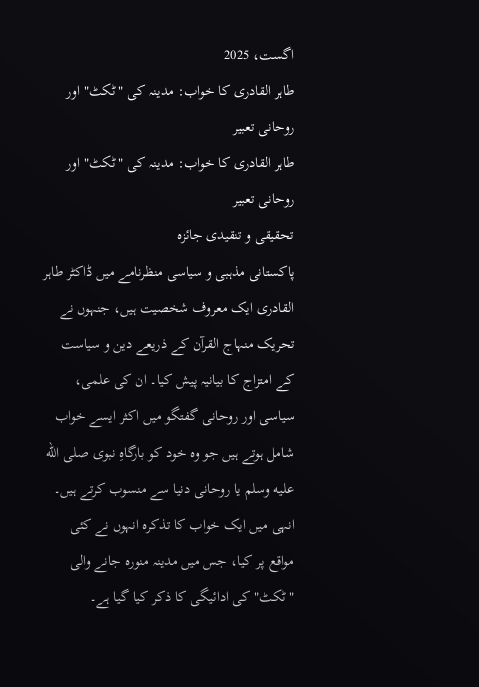اگست، 2025
طاہر القادری کا خواب: مدینہ کی "ٹکٹ" اور روحانی تعبیر
طاہر القادری کا خواب: مدینہ کی "ٹکٹ" اور روحانی تعبیر
تحقیقی و تنقیدی جائزہ
پاکستانی مذہبی و سیاسی منظرنامے میں ڈاکٹر طاہر القادری ایک معروف شخصیت ہیں، جنہوں نے تحریک منہاج القرآن کے ذریعے دین و سیاست کے امتزاج کا بیانیہ پیش کیا۔ ان کی علمی، سیاسی اور روحانی گفتگو میں اکثر ایسے خواب شامل ہوتے ہیں جو وہ خود کو بارگاہِ نبوی صلى الله عليه وسلم یا روحانی دنیا سے منسوب کرتے ہیں۔ انہی میں ایک خواب کا تذکرہ انہوں نے کئی مواقع پر کیا، جس میں مدینہ منورہ جانے والی "ٹکٹ" کی ادائیگی کا ذکر کیا گیا ہے۔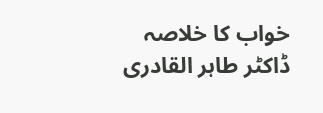خواب کا خلاصہ
ڈاکٹر طاہر القادری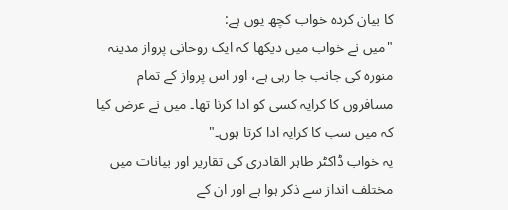کا بیان کردہ خواب کچھ یوں ہے:
"میں نے خواب میں دیکھا کہ ایک روحانی پرواز مدینہ منورہ کی جانب جا رہی ہے، اور اس پرواز کے تمام مسافروں کا کرایہ کسی کو ادا کرنا تھا۔ میں نے عرض کیا کہ میں سب کا کرایہ ادا کرتا ہوں۔"
یہ خواب ڈاکٹر طاہر القادری کی تقاریر اور بیانات میں مختلف انداز سے ذکر ہوا ہے اور ان کے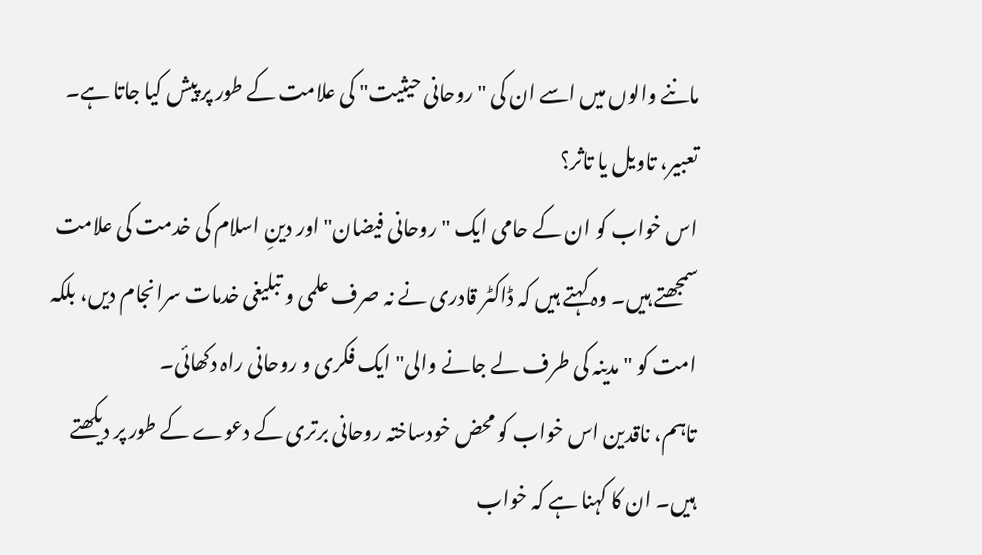ماننے والوں میں اسے ان کی "روحانی حیثیت" کی علامت کے طور پر پیش کیا جاتا ہے۔
تعبیر، تاویل یا تاثر؟
اس خواب کو ان کے حامی ایک "روحانی فیضان" اور دینِ اسلام کی خدمت کی علامت سمجھتے ہیں۔ وہ کہتے ہیں کہ ڈاکٹر قادری نے نہ صرف علمی و تبلیغی خدمات سرانجام دیں، بلکہ امت کو "مدینہ کی طرف لے جانے والی" ایک فکری و روحانی راہ دکھائی۔
تاہم، ناقدین اس خواب کو محض خودساختہ روحانی برتری کے دعوے کے طور پر دیکھتے ہیں۔ ان کا کہنا ہے کہ خواب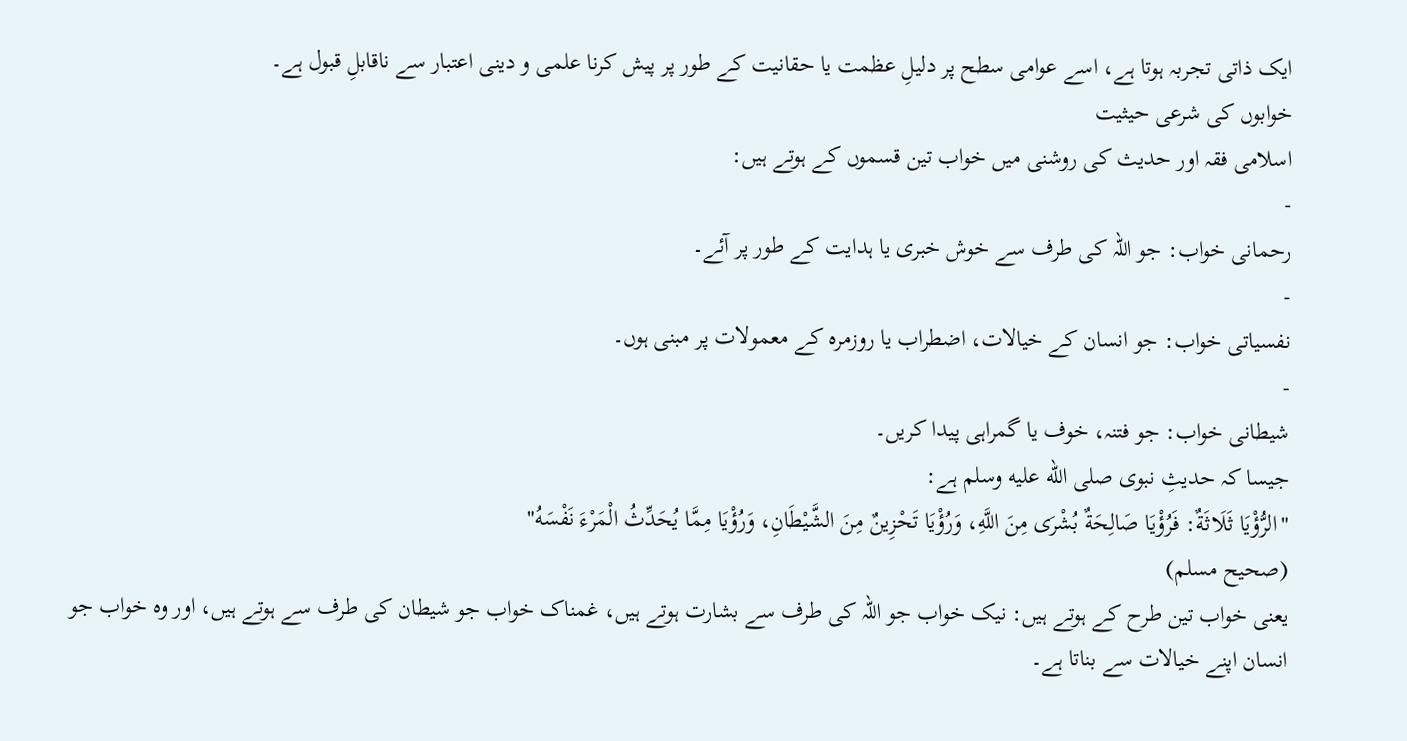ایک ذاتی تجربہ ہوتا ہے، اسے عوامی سطح پر دلیلِ عظمت یا حقانیت کے طور پر پیش کرنا علمی و دینی اعتبار سے ناقابلِ قبول ہے۔
خوابوں کی شرعی حیثیت
اسلامی فقہ اور حدیث کی روشنی میں خواب تین قسموں کے ہوتے ہیں:
-
رحمانی خواب: جو اللہ کی طرف سے خوش خبری یا ہدایت کے طور پر آئے۔
-
نفسیاتی خواب: جو انسان کے خیالات، اضطراب یا روزمرہ کے معمولات پر مبنی ہوں۔
-
شیطانی خواب: جو فتنہ، خوف یا گمراہی پیدا کریں۔
جیسا کہ حدیثِ نبوی صلى الله عليه وسلم ہے:
"الرُّؤْيَا ثَلَاثَةٌ: فَرُؤْيَا صَالِحَةٌ بُشْرَى مِنَ اللَّهِ، وَرُؤْيَا تَحْزِينٌ مِنَ الشَّيْطَانِ، وَرُؤْيَا مِمَّا يُحَدِّثُ الْمَرْءَ نَفْسَهُ"
(صحیح مسلم)
یعنی خواب تین طرح کے ہوتے ہیں: نیک خواب جو اللہ کی طرف سے بشارت ہوتے ہیں، غمناک خواب جو شیطان کی طرف سے ہوتے ہیں، اور وہ خواب جو انسان اپنے خیالات سے بناتا ہے۔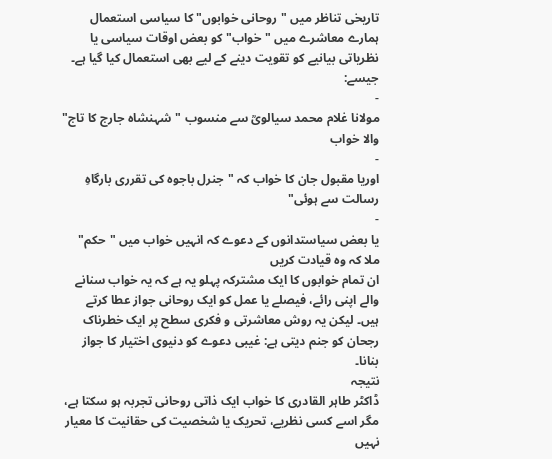تاریخی تناظر میں "روحانی خوابوں" کا سیاسی استعمال
ہمارے معاشرے میں "خواب" کو بعض اوقات سیاسی یا نظریاتی بیانیے کو تقویت دینے کے لیے بھی استعمال کیا گیا ہے۔ جیسے:
-
مولانا غلام محمد سیالویؒ سے منسوب "شہنشاہ جارج کا تاج" والا خواب
-
اوریا مقبول جان کا خواب کہ "جنرل باجوہ کی تقرری بارگاہِ رسالت سے ہوئی"
-
یا بعض سیاستدانوں کے دعوے کہ انہیں خواب میں "حکم" ملا کہ وہ قیادت کریں
ان تمام خوابوں کا ایک مشترکہ پہلو یہ ہے کہ یہ خواب سنانے والے اپنی رائے، فیصلے یا عمل کو ایک روحانی جواز عطا کرتے ہیں۔ لیکن یہ روش معاشرتی و فکری سطح پر ایک خطرناک رجحان کو جنم دیتی ہے: غیبی دعوے کو دنیوی اختیار کا جواز بنانا۔
نتیجہ
ڈاکٹر طاہر القادری کا خواب ایک ذاتی روحانی تجربہ ہو سکتا ہے، مگر اسے کسی نظریے، تحریک یا شخصیت کی حقانیت کا معیار نہیں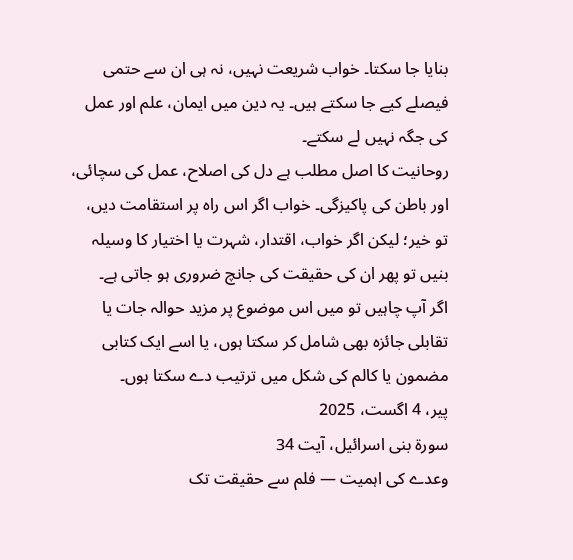بنایا جا سکتا۔ خواب شریعت نہیں، نہ ہی ان سے حتمی فیصلے کیے جا سکتے ہیں۔ یہ دین میں ایمان، علم اور عمل کی جگہ نہیں لے سکتے۔
روحانیت کا اصل مطلب ہے دل کی اصلاح، عمل کی سچائی، اور باطن کی پاکیزگی۔ خواب اگر اس راہ پر استقامت دیں، تو خیر؛ لیکن اگر خواب، اقتدار، شہرت یا اختیار کا وسیلہ بنیں تو پھر ان کی حقیقت کی جانچ ضروری ہو جاتی ہے۔
اگر آپ چاہیں تو میں اس موضوع پر مزید حوالہ جات یا تقابلی جائزہ بھی شامل کر سکتا ہوں، یا اسے ایک کتابی مضمون یا کالم کی شکل میں ترتیب دے سکتا ہوں۔
پیر، 4 اگست، 2025
سورۃ بنی اسرائیل، آیت 34
وعدے کی اہمیت — فلم سے حقیقت تک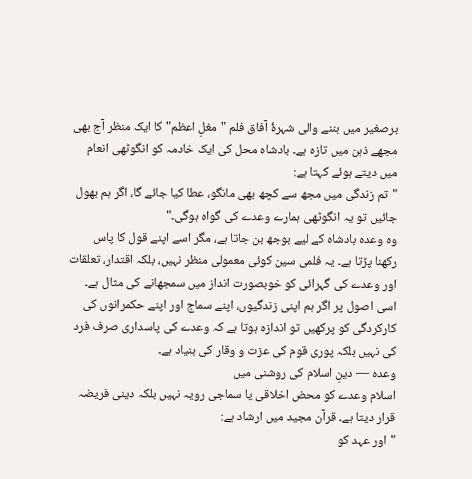برصغیر میں بننے والی شہرۂ آفاق فلم "مغلِ اعظم" کا ایک منظر آج بھی مجھے ذہن میں تازہ ہے۔ بادشاہ محل کی ایک خادمہ کو انگوٹھی انعام میں دیتے ہوئے کہتا ہے:
"تم زندگی میں مجھ سے کچھ بھی مانگو، عطا کیا جائے گا، اگر ہم بھول جائیں تو یہ انگوٹھی ہمارے وعدے کی گواہ ہوگی۔"
وہ وعدہ بادشاہ کے لیے بوجھ بن جاتا ہے، مگر اسے اپنے قول کا پاس رکھنا پڑتا ہے۔ یہ فلمی سین کوئی معمولی منظر نہیں، بلکہ اقتدار، تعلقات اور وعدے کی گہرائی کو خوبصورت انداز میں سمجھانے کی مثال ہے۔
اسی اصول پر اگر ہم اپنی زندگیوں، اپنے سماج اور اپنے حکمرانوں کی کارکردگی کو پرکھیں تو اندازہ ہوتا ہے کہ وعدے کی پاسداری صرف فرد کی نہیں بلکہ پوری قوم کی عزت و وقار کی بنیاد ہے۔
وعدہ — دینِ اسلام کی روشنی میں
اسلام وعدے کو محض اخلاقی یا سماجی رویہ نہیں بلکہ دینی فریضہ قرار دیتا ہے۔ قرآن مجید میں ارشاد ہے:
"اور عہد کو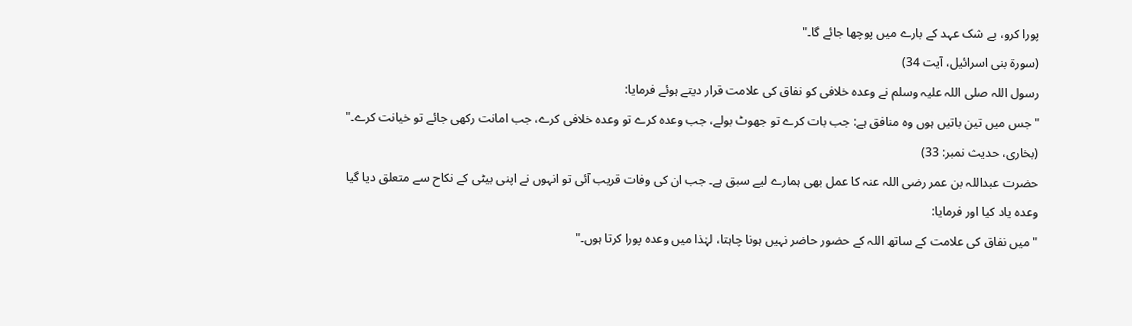پورا کرو، بے شک عہد کے بارے میں پوچھا جائے گا۔"
(سورۃ بنی اسرائیل، آیت 34)
رسول اللہ صلی اللہ علیہ وسلم نے وعدہ خلافی کو نفاق کی علامت قرار دیتے ہوئے فرمایا:
"جس میں تین باتیں ہوں وہ منافق ہے: جب بات کرے تو جھوٹ بولے، جب وعدہ کرے تو وعدہ خلافی کرے، جب امانت رکھی جائے تو خیانت کرے۔"
(بخاری، حدیث نمبر: 33)
حضرت عبداللہ بن عمر رضی اللہ عنہ کا عمل بھی ہمارے لیے سبق ہے۔ جب ان کی وفات قریب آئی تو انہوں نے اپنی بیٹی کے نکاح سے متعلق دیا گیا وعدہ یاد کیا اور فرمایا:
"میں نفاق کی علامت کے ساتھ اللہ کے حضور حاضر نہیں ہونا چاہتا، لہٰذا میں وعدہ پورا کرتا ہوں۔"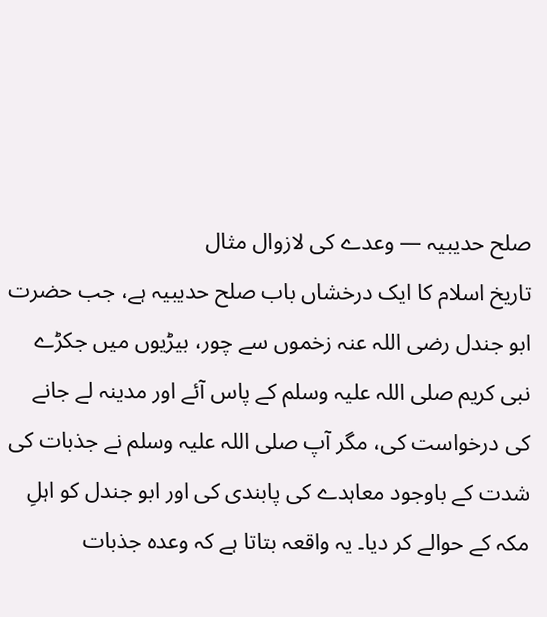صلح حدیبیہ — وعدے کی لازوال مثال
تاریخ اسلام کا ایک درخشاں باب صلح حدیبیہ ہے، جب حضرت ابو جندل رضی اللہ عنہ زخموں سے چور، بیڑیوں میں جکڑے نبی کریم صلی اللہ علیہ وسلم کے پاس آئے اور مدینہ لے جانے کی درخواست کی، مگر آپ صلی اللہ علیہ وسلم نے جذبات کی شدت کے باوجود معاہدے کی پابندی کی اور ابو جندل کو اہلِ مکہ کے حوالے کر دیا۔ یہ واقعہ بتاتا ہے کہ وعدہ جذبات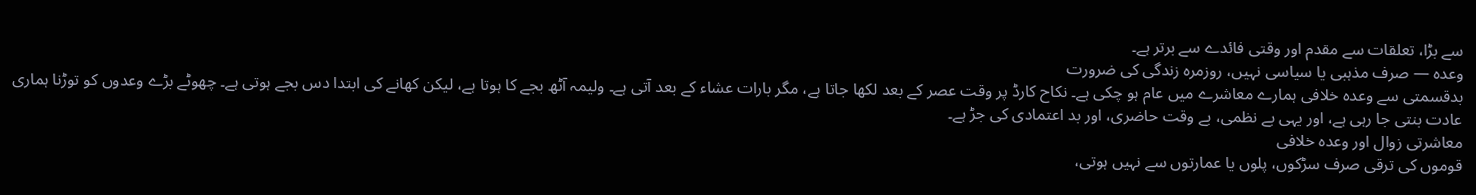سے بڑا، تعلقات سے مقدم اور وقتی فائدے سے برتر ہے۔
وعدہ — صرف مذہبی یا سیاسی نہیں، روزمرہ زندگی کی ضرورت
بدقسمتی سے وعدہ خلافی ہمارے معاشرے میں عام ہو چکی ہے۔ نکاح کارڈ پر وقت عصر کے بعد لکھا جاتا ہے، مگر بارات عشاء کے بعد آتی ہے۔ ولیمہ آٹھ بجے کا ہوتا ہے، لیکن کھانے کی ابتدا دس بجے ہوتی ہے۔ چھوٹے بڑے وعدوں کو توڑنا ہماری عادت بنتی جا رہی ہے، اور یہی بے نظمی، بے وقت حاضری، اور بد اعتمادی کی جڑ ہے۔
معاشرتی زوال اور وعدہ خلافی
قوموں کی ترقی صرف سڑکوں، پلوں یا عمارتوں سے نہیں ہوتی،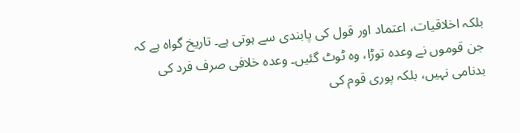بلکہ اخلاقیات، اعتماد اور قول کی پابندی سے ہوتی ہے۔ تاریخ گواہ ہے کہ جن قوموں نے وعدہ توڑا، وہ ٹوٹ گئیں۔ وعدہ خلافی صرف فرد کی بدنامی نہیں، بلکہ پوری قوم کی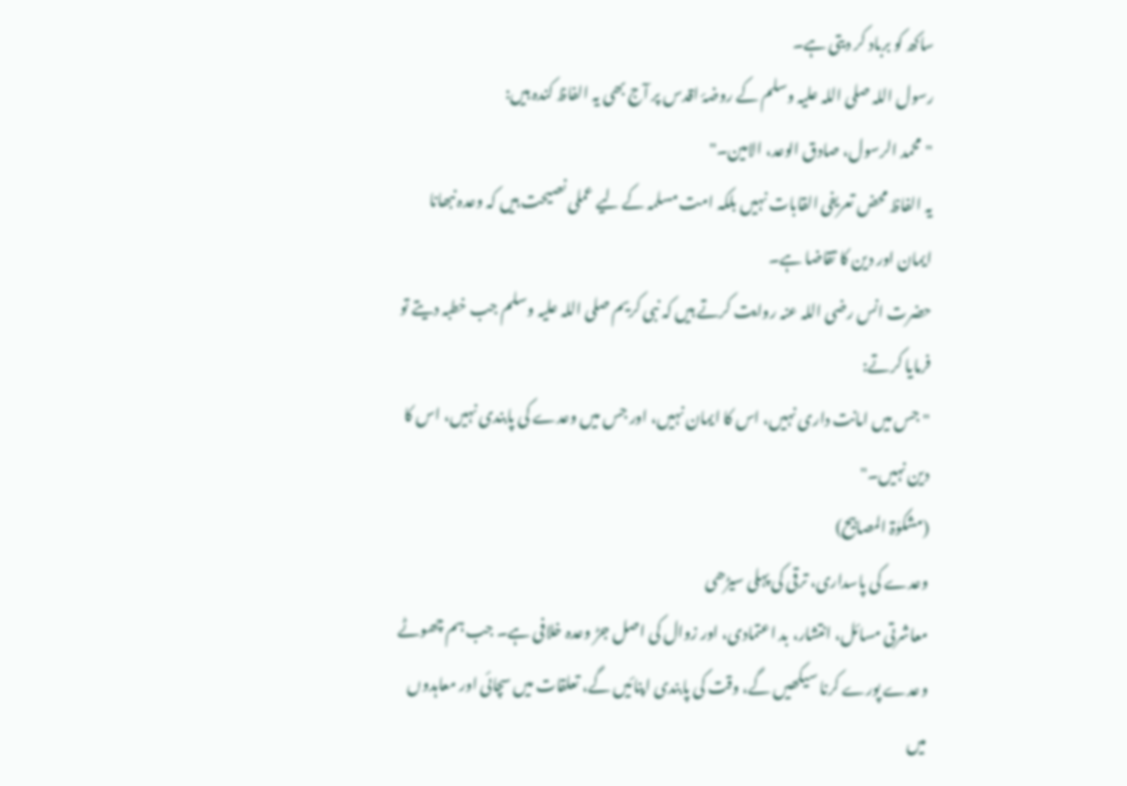ساکھ کو برباد کر دیتی ہے۔
رسول اللہ صلی اللہ علیہ وسلم کے روضۂ اقدس پر آج بھی یہ الفاظ کندہ ہیں:
"محمد الرسول، صادق الوعد، الامین۔"
یہ الفاظ محض تعریفی القابات نہیں بلکہ امت مسلمہ کے لیے عملی نصیحت ہیں کہ وعدہ نبھانا ایمان اور دین کا تقاضا ہے۔
حضرت انس رضی اللہ عنہ روایت کرتے ہیں کہ نبی کریم صلی اللہ علیہ وسلم جب خطبہ دیتے تو فرمایا کرتے:
"جس میں امانت داری نہیں، اس کا ایمان نہیں، اور جس میں وعدے کی پابندی نہیں، اس کا دین نہیں۔"
(مشکوٰۃ المصابیح)
وعدے کی پاسداری، ترقی کی پہلی سیڑھی
معاشرتی مسائل، انتشار، بد اعتمادی، اور زوال کی اصل جڑ وعدہ خلافی ہے۔ جب ہم چھوٹے وعدے پورے کرنا سیکھیں گے، وقت کی پابندی اپنائیں گے، تعلقات میں سچائی اور معاہدوں میں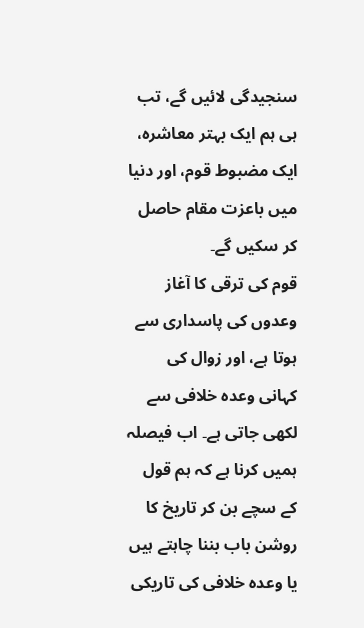سنجیدگی لائیں گے، تب ہی ہم ایک بہتر معاشرہ، ایک مضبوط قوم، اور دنیا میں باعزت مقام حاصل کر سکیں گے۔
قوم کی ترقی کا آغاز وعدوں کی پاسداری سے ہوتا ہے، اور زوال کی کہانی وعدہ خلافی سے لکھی جاتی ہے۔ اب فیصلہ ہمیں کرنا ہے کہ ہم قول کے سچے بن کر تاریخ کا روشن باب بننا چاہتے ہیں یا وعدہ خلافی کی تاریکی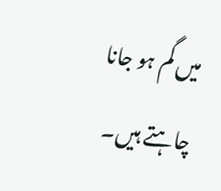میں گم ہو جانا چاہتے ہیں۔